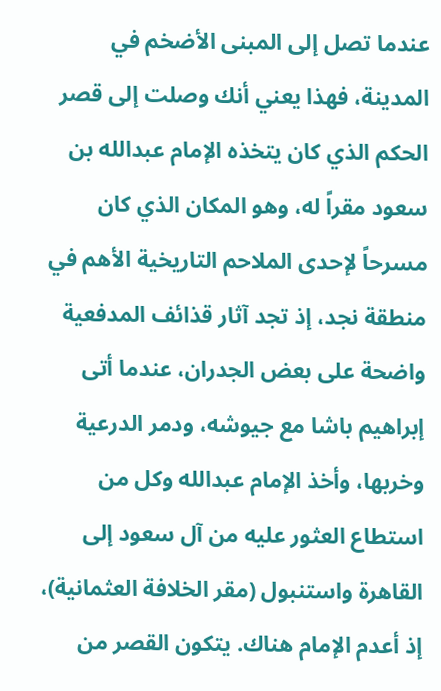عندما تصل إلى المبنى الأضخم في المدينة، فهذا يعني أنك وصلت إلى قصر الحكم الذي كان يتخذه الإمام عبدالله بن سعود مقراً له، وهو المكان الذي كان مسرحاً لإحدى الملاحم التاريخية الأهم في منطقة نجد، إذ تجد آثار قذائف المدفعية واضحة على بعض الجدران، عندما أتى إبراهيم باشا مع جيوشه، ودمر الدرعية وخربها، وأخذ الإمام عبدالله وكل من استطاع العثور عليه من آل سعود إلى القاهرة واستنبول (مقر الخلافة العثمانية)، إذ أعدم الإمام هناك. يتكون القصر من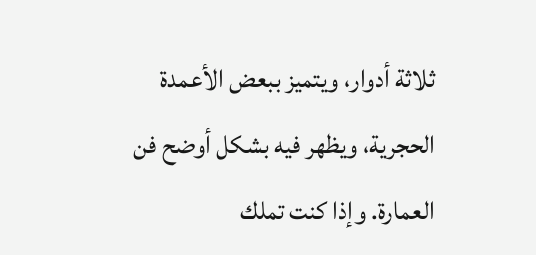ثلاثة أدوار، ويتميز ببعض الأعمدة الحجرية، ويظهر فيه بشكل أوضح فن العمارة. وإذا كنت تملك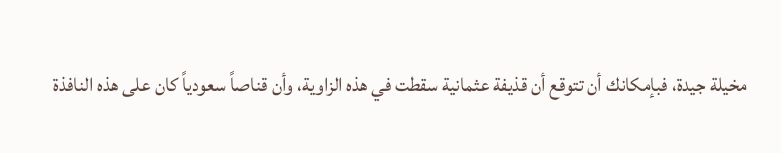مخيلة جيدة، فبإمكانك أن تتوقع أن قذيفة عثمانية سقطت في هذه الزاوية، وأن قناصاً سعودياً كان على هذه النافذة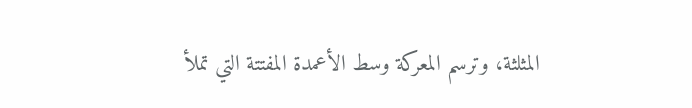المثلثة، وترسم المعركة وسط الأعمدة المفتتة التي تملأ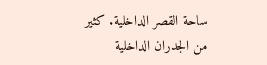ساحة القصر الداخلية. كثير من الجدران الداخلية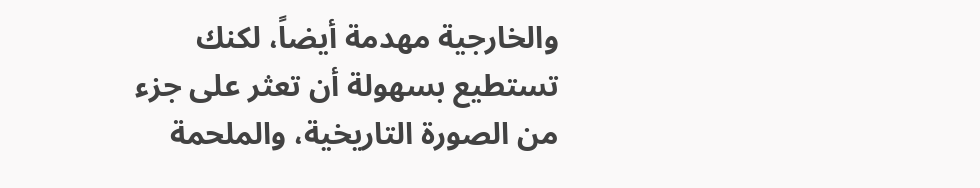والخارجية مهدمة أيضاً، لكنك تستطيع بسهولة أن تعثر على جزء من الصورة التاريخية، والملحمة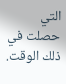التي حصلت في ذلك الوقت.